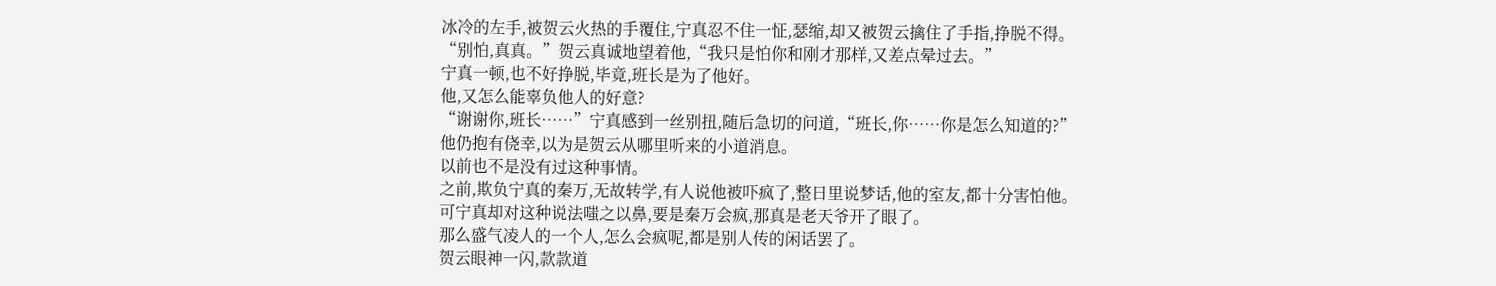冰冷的左手,被贺云火热的手覆住,宁真忍不住一怔,瑟缩,却又被贺云擒住了手指,挣脱不得。
“别怕,真真。”贺云真诚地望着他,“我只是怕你和刚才那样,又差点晕过去。”
宁真一顿,也不好挣脱,毕竟,班长是为了他好。
他,又怎么能辜负他人的好意?
“谢谢你,班长……”宁真感到一丝别扭,随后急切的问道,“班长,你……你是怎么知道的?”
他仍抱有侥幸,以为是贺云从哪里听来的小道消息。
以前也不是没有过这种事情。
之前,欺负宁真的秦万,无故转学,有人说他被吓疯了,整日里说梦话,他的室友,都十分害怕他。
可宁真却对这种说法嗤之以鼻,要是秦万会疯,那真是老天爷开了眼了。
那么盛气凌人的一个人,怎么会疯呢,都是别人传的闲话罢了。
贺云眼神一闪,款款道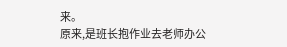来。
原来,是班长抱作业去老师办公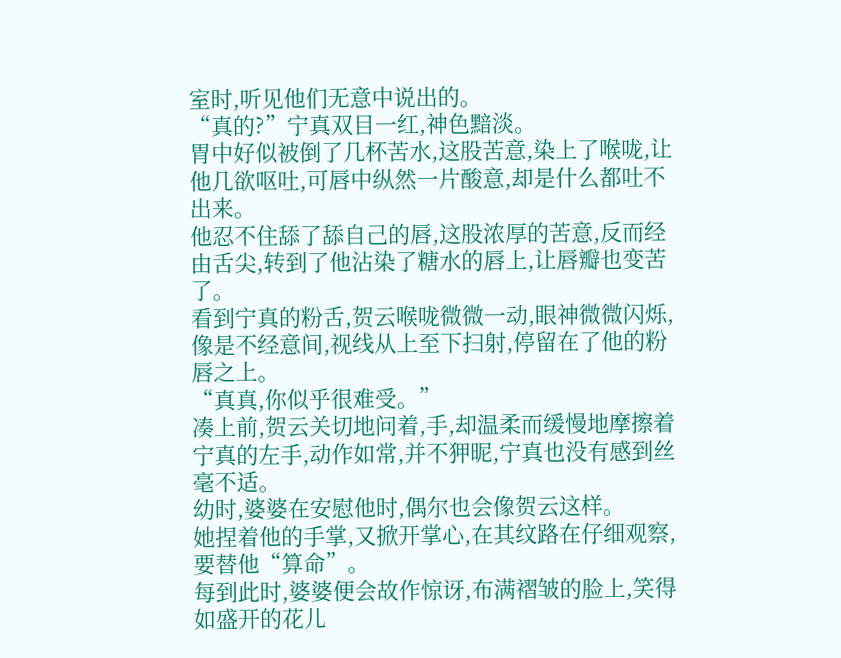室时,听见他们无意中说出的。
“真的?”宁真双目一红,神色黯淡。
胃中好似被倒了几杯苦水,这股苦意,染上了喉咙,让他几欲呕吐,可唇中纵然一片酸意,却是什么都吐不出来。
他忍不住舔了舔自己的唇,这股浓厚的苦意,反而经由舌尖,转到了他沾染了糖水的唇上,让唇瓣也变苦了。
看到宁真的粉舌,贺云喉咙微微一动,眼神微微闪烁,像是不经意间,视线从上至下扫射,停留在了他的粉唇之上。
“真真,你似乎很难受。”
凑上前,贺云关切地问着,手,却温柔而缓慢地摩擦着宁真的左手,动作如常,并不狎昵,宁真也没有感到丝毫不适。
幼时,婆婆在安慰他时,偶尔也会像贺云这样。
她捏着他的手掌,又掀开掌心,在其纹路在仔细观察,要替他“算命”。
每到此时,婆婆便会故作惊讶,布满褶皱的脸上,笑得如盛开的花儿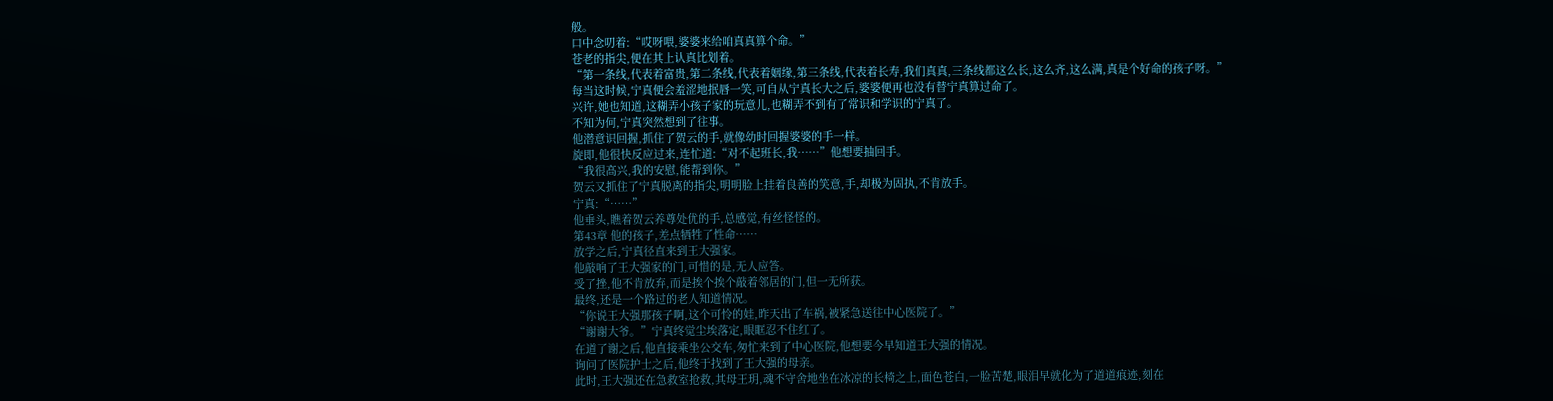般。
口中念叨着:“哎呀喂,婆婆来给咱真真算个命。”
苍老的指尖,便在其上认真比划着。
“第一条线,代表着富贵,第二条线,代表着姻缘,第三条线,代表着长寿,我们真真,三条线都这么长,这么齐,这么满,真是个好命的孩子呀。”
每当这时候,宁真便会羞涩地抿唇一笑,可自从宁真长大之后,婆婆便再也没有替宁真算过命了。
兴许,她也知道,这糊弄小孩子家的玩意儿,也糊弄不到有了常识和学识的宁真了。
不知为何,宁真突然想到了往事。
他潜意识回握,抓住了贺云的手,就像幼时回握婆婆的手一样。
旋即,他很快反应过来,连忙道:“对不起班长,我……”他想要抽回手。
“我很高兴,我的安慰,能帮到你。”
贺云又抓住了宁真脱离的指尖,明明脸上挂着良善的笑意,手,却极为固执,不肯放手。
宁真:“……”
他垂头,瞧着贺云养尊处优的手,总感觉,有丝怪怪的。
第43章 他的孩子,差点牺牲了性命……
放学之后,宁真径直来到王大强家。
他敲响了王大强家的门,可惜的是,无人应答。
受了挫,他不肯放弃,而是挨个挨个敲着邻居的门,但一无所获。
最终,还是一个路过的老人知道情况。
“你说王大强那孩子啊,这个可怜的娃,昨天出了车祸,被紧急送往中心医院了。”
“谢谢大爷。”宁真终觉尘埃落定,眼眶忍不住红了。
在道了谢之后,他直接乘坐公交车,匆忙来到了中心医院,他想要今早知道王大强的情况。
询问了医院护士之后,他终于找到了王大强的母亲。
此时,王大强还在急救室抢救,其母王玥,魂不守舍地坐在冰凉的长椅之上,面色苍白,一脸苦楚,眼泪早就化为了道道痕迹,刻在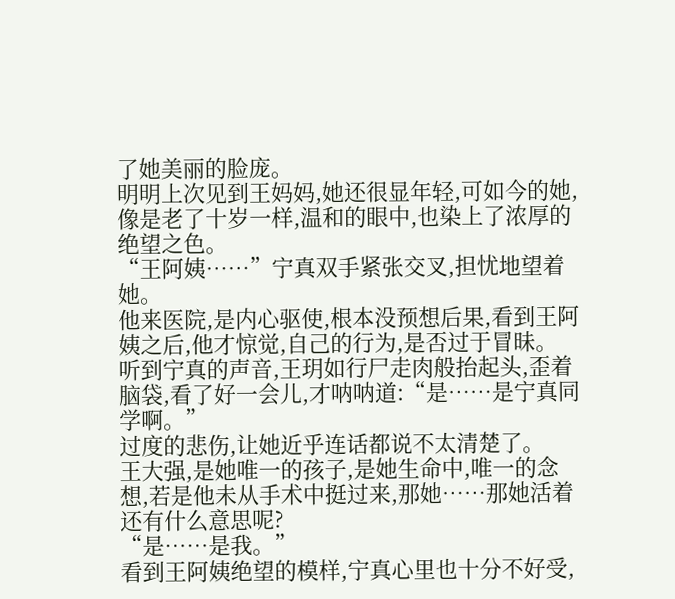了她美丽的脸庞。
明明上次见到王妈妈,她还很显年轻,可如今的她,像是老了十岁一样,温和的眼中,也染上了浓厚的绝望之色。
“王阿姨……”宁真双手紧张交叉,担忧地望着她。
他来医院,是内心驱使,根本没预想后果,看到王阿姨之后,他才惊觉,自己的行为,是否过于冒昧。
听到宁真的声音,王玥如行尸走肉般抬起头,歪着脑袋,看了好一会儿,才呐呐道:“是……是宁真同学啊。”
过度的悲伤,让她近乎连话都说不太清楚了。
王大强,是她唯一的孩子,是她生命中,唯一的念想,若是他未从手术中挺过来,那她……那她活着还有什么意思呢?
“是……是我。”
看到王阿姨绝望的模样,宁真心里也十分不好受,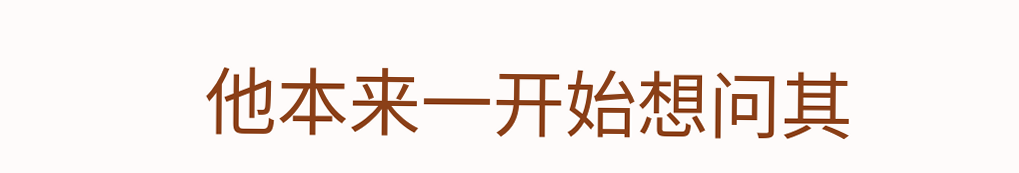他本来一开始想问其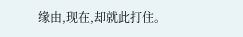缘由,现在,却就此打住。